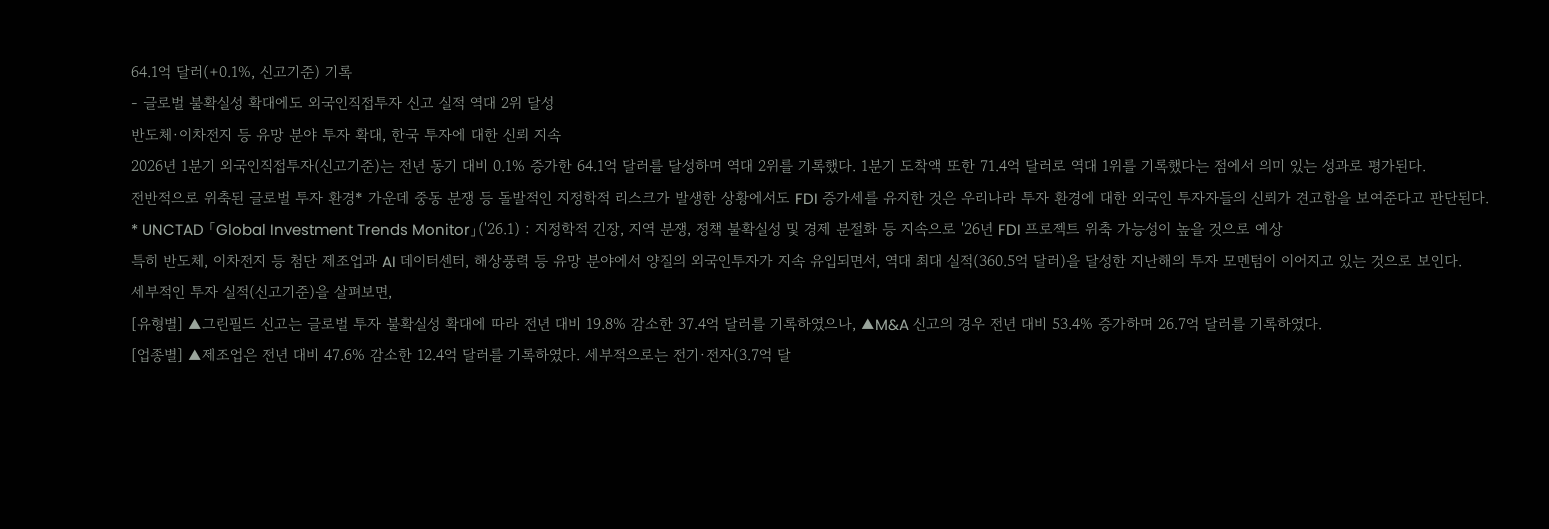64.1억 달러(+0.1%, 신고기준) 기록
- 글로벌 불확실성 확대에도 외국인직접투자 신고 실적 역대 2위 달성
반도체·이차전지 등 유망 분야 투자 확대, 한국 투자에 대한 신뢰 지속
2026년 1분기 외국인직접투자(신고기준)는 전년 동기 대비 0.1% 증가한 64.1억 달러를 달성하며 역대 2위를 기록했다. 1분기 도착액 또한 71.4억 달러로 역대 1위를 기록했다는 점에서 의미 있는 성과로 평가된다.
전반적으로 위축된 글로벌 투자 환경* 가운데 중동 분쟁 등 돌발적인 지정학적 리스크가 발생한 상황에서도 FDI 증가세를 유지한 것은 우리나라 투자 환경에 대한 외국인 투자자들의 신뢰가 견고함을 보여준다고 판단된다.
* UNCTAD 「Global Investment Trends Monitor」('26.1) : 지정학적 긴장, 지역 분쟁, 정책 불확실성 및 경제 분절화 등 지속으로 '26년 FDI 프로젝트 위축 가능성이 높을 것으로 예상
특히 반도체, 이차전지 등 첨단 제조업과 AI 데이터센터, 해상풍력 등 유망 분야에서 양질의 외국인투자가 지속 유입되면서, 역대 최대 실적(360.5억 달러)을 달성한 지난해의 투자 모멘텀이 이어지고 있는 것으로 보인다.
세부적인 투자 실적(신고기준)을 살펴보면,
[유형별] ▲그린필드 신고는 글로벌 투자 불확실성 확대에 따라 전년 대비 19.8% 감소한 37.4억 달러를 기록하였으나, ▲M&A 신고의 경우 전년 대비 53.4% 증가하며 26.7억 달러를 기록하였다.
[업종별] ▲제조업은 전년 대비 47.6% 감소한 12.4억 달러를 기록하였다. 세부적으로는 전기·전자(3.7억 달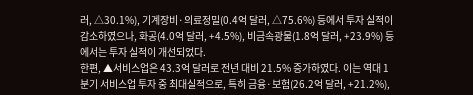러, △30.1%), 기계장비·의료정밀(0.4억 달러, △75.6%) 등에서 투자 실적이 감소하였으나, 화공(4.0억 달러, +4.5%), 비금속광물(1.8억 달러, +23.9%) 등에서는 투자 실적이 개선되었다.
한편, ▲서비스업은 43.3억 달러로 전년 대비 21.5% 증가하였다. 이는 역대 1분기 서비스업 투자 중 최대실적으로, 특히 금융·보험(26.2억 달러, +21.2%),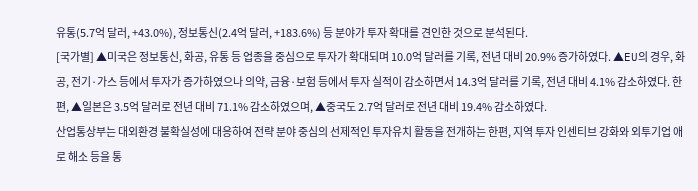유통(5.7억 달러, +43.0%), 정보통신(2.4억 달러, +183.6%) 등 분야가 투자 확대를 견인한 것으로 분석된다.
[국가별] ▲미국은 정보통신, 화공, 유통 등 업종을 중심으로 투자가 확대되며 10.0억 달러를 기록, 전년 대비 20.9% 증가하였다. ▲EU의 경우, 화공, 전기·가스 등에서 투자가 증가하였으나 의약, 금융·보험 등에서 투자 실적이 감소하면서 14.3억 달러를 기록, 전년 대비 4.1% 감소하였다. 한편, ▲일본은 3.5억 달러로 전년 대비 71.1% 감소하였으며, ▲중국도 2.7억 달러로 전년 대비 19.4% 감소하였다.
산업통상부는 대외환경 불확실성에 대응하여 전략 분야 중심의 선제적인 투자유치 활동을 전개하는 한편, 지역 투자 인센티브 강화와 외투기업 애로 해소 등을 통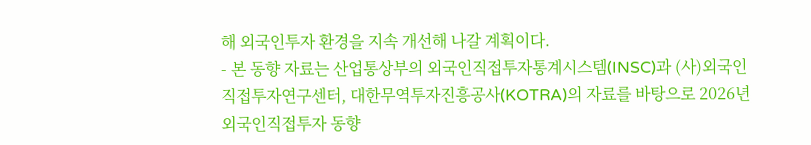해 외국인투자 환경을 지속 개선해 나갈 계획이다.
- 본 동향 자료는 산업통상부의 외국인직접투자통계시스템(INSC)과 (사)외국인직접투자연구센터, 대한무역투자진흥공사(KOTRA)의 자료를 바탕으로 2026년 외국인직접투자 동향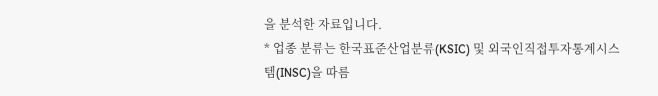을 분석한 자료입니다.
* 업종 분류는 한국표준산업분류(KSIC) 및 외국인직접투자통계시스템(INSC)을 따름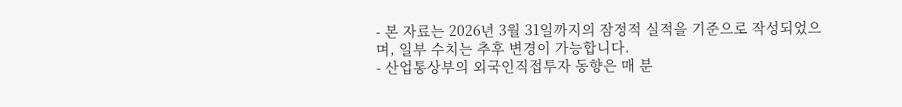- 본 자료는 2026년 3월 31일까지의 잠정적 실적을 기준으로 작성되었으며, 일부 수치는 추후 변경이 가능합니다.
- 산업통상부의 외국인직접투자 동향은 매 분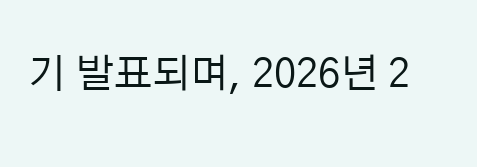기 발표되며, 2026년 2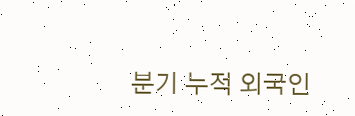분기 누적 외국인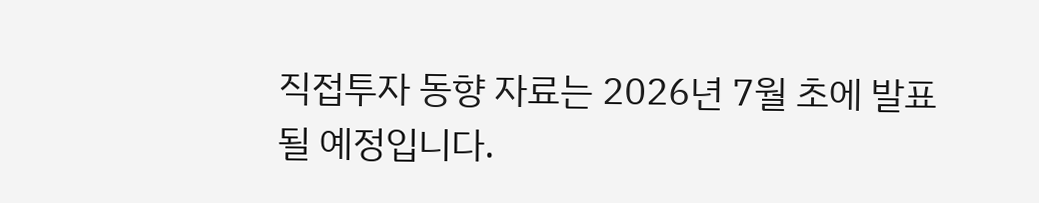직접투자 동향 자료는 2026년 7월 초에 발표될 예정입니다.